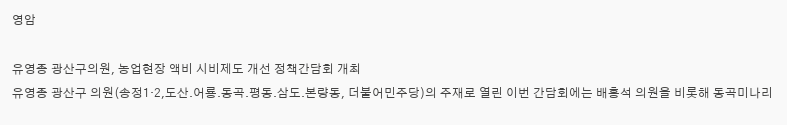영암

유영종 광산구의원, 농업현장 액비 시비제도 개선 정책간담회 개최
유영종 광산구 의원(송정1·2,도산․어룡․동곡․평동․삼도․본량동, 더불어민주당)의 주재로 열린 이번 간담회에는 배홍석 의원을 비롯해 동곡미나리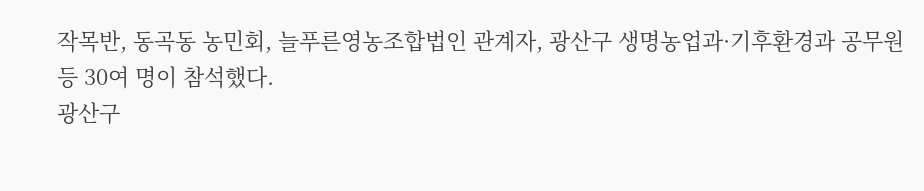작목반, 동곡동 농민회, 늘푸른영농조합법인 관계자, 광산구 생명농업과·기후환경과 공무원 등 30여 명이 참석했다.
광산구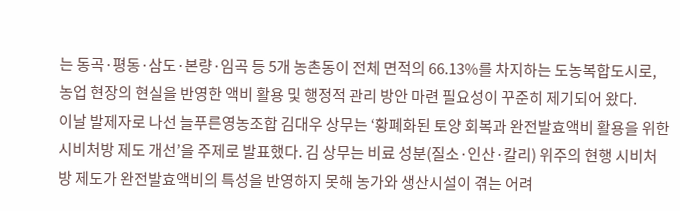는 동곡·평동·삼도·본량·임곡 등 5개 농촌동이 전체 면적의 66.13%를 차지하는 도농복합도시로, 농업 현장의 현실을 반영한 액비 활용 및 행정적 관리 방안 마련 필요성이 꾸준히 제기되어 왔다.
이날 발제자로 나선 늘푸른영농조합 김대우 상무는 ‘황폐화된 토양 회복과 완전발효액비 활용을 위한 시비처방 제도 개선’을 주제로 발표했다. 김 상무는 비료 성분(질소·인산·칼리) 위주의 현행 시비처방 제도가 완전발효액비의 특성을 반영하지 못해 농가와 생산시설이 겪는 어려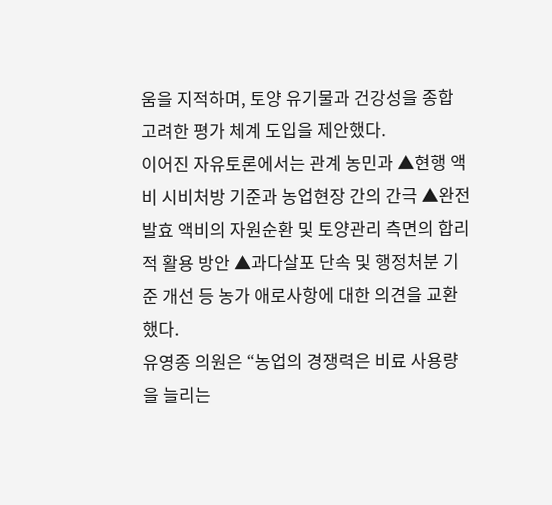움을 지적하며, 토양 유기물과 건강성을 종합 고려한 평가 체계 도입을 제안했다.
이어진 자유토론에서는 관계 농민과 ▲현행 액비 시비처방 기준과 농업현장 간의 간극 ▲완전발효 액비의 자원순환 및 토양관리 측면의 합리적 활용 방안 ▲과다살포 단속 및 행정처분 기준 개선 등 농가 애로사항에 대한 의견을 교환했다.
유영종 의원은 “농업의 경쟁력은 비료 사용량을 늘리는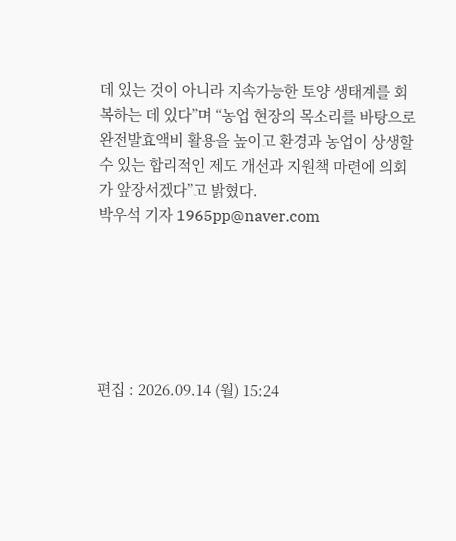데 있는 것이 아니라 지속가능한 토양 생태계를 회복하는 데 있다”며 “농업 현장의 목소리를 바탕으로 완전발효액비 활용을 높이고 환경과 농업이 상생할 수 있는 합리적인 제도 개선과 지원책 마련에 의회가 앞장서겠다”고 밝혔다.
박우석 기자 1965pp@naver.com






편집 : 2026.09.14 (월) 15:24